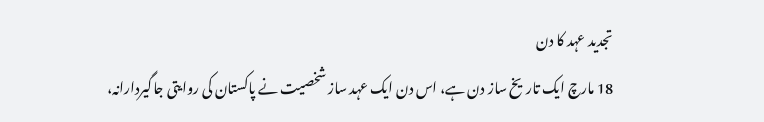تجدید عہد کا دن
18 مارچ ایک تاریخ ساز دن ہے، اس دن ایک عہد ساز شخصیت نے پاکستان کی روایتی جاگیردارانہ،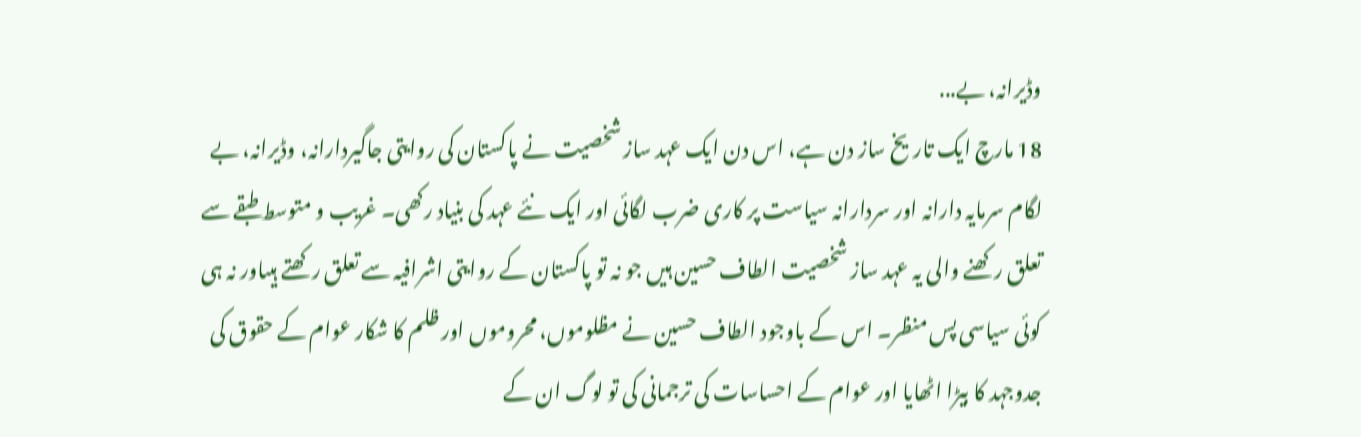وڈیرانہ، بے...
18 مارچ ایک تاریخ ساز دن ہے، اس دن ایک عہد ساز شخصیت نے پاکستان کی روایتی جاگیردارانہ، وڈیرانہ، بے لگام سرمایہ دارانہ اور سردارانہ سیاست پر کاری ضرب لگائی اور ایک نئے عہد کی بنیاد رکھی۔ غریب و متوسط طبقے سے تعلق رکھنے والی یہ عہد ساز شخصیت الطاف حسین ہیں جو نہ تو پاکستان کے روایتی اشرافیہ سے تعلق رکھتے ہیںاور نہ ہی کوئی سیاسی پس منظر۔ اس کے باوجود الطاف حسین نے مظلوموں، محروموں اور ظلم کا شکار عوام کے حقوق کی جدوجہد کا بیڑا اٹھایا اور عوام کے احساسات کی ترجمانی کی تو لوگ ان کے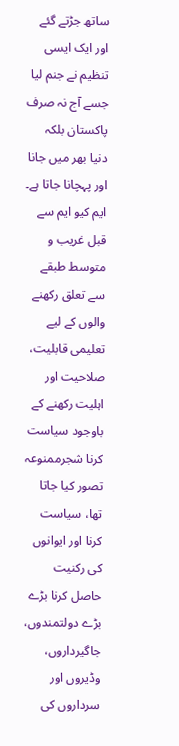ساتھ جڑتے گئے اور ایک ایسی تنظیم نے جنم لیا جسے آج نہ صرف پاکستان بلکہ دنیا بھر میں جانا اور پہچانا جاتا ہے۔ ایم کیو ایم سے قبل غریب و متوسط طبقے سے تعلق رکھنے والوں کے لیے تعلیمی قابلیت، صلاحیت اور اہلیت رکھنے کے باوجود سیاست کرنا شجرممنوعہ تصور کیا جاتا تھا، سیاست کرنا اور ایوانوں کی رکنیت حاصل کرنا بڑے بڑے دولتمندوں، جاگیرداروں، وڈیروں اور سرداروں کی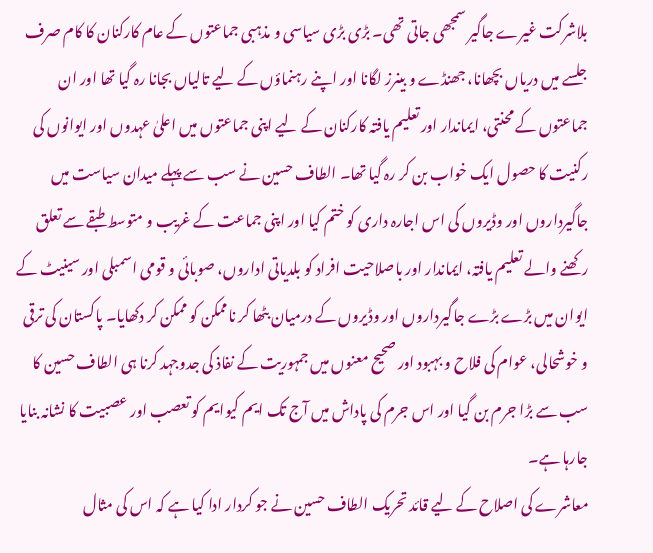بلاشرکت غیرے جاگیر سمجھی جاتی تھی۔ بڑی بڑی سیاسی و مذہبی جماعتوں کے عام کارکنان کا کام صرف جلسے میں دریاں بچھانا، جھنڈے و بینرز لگانا اور اپنے رہنماؤں کے لیے تالیاں بجانا رہ گیا تھا اور ان جماعتوں کے محنتی، ایماندار اور تعلیم یافتہ کارکنان کے لیے اپنی جماعتوں میں اعلیٰ عہدوں اور ایوانوں کی رکنیت کا حصول ایک خواب بن کر رہ گیا تھا۔ الطاف حسین نے سب سے پہلے میدان سیاست میں جاگیرداروں اور وڈیروں کی اس اجارہ داری کو ختم کیا اور اپنی جماعت کے غریب و متوسط طبقے سے تعلق رکھنے والے تعلیم یافتہ، ایماندار اور باصلاحیت افراد کو بلدیاتی اداروں، صوبائی و قومی اسمبلی اور سینیٹ کے ایوان میں بڑے بڑے جاگیرداروں اور وڈیروں کے درمیان بٹھا کر ناممکن کو ممکن کر دکھایا۔ پاکستان کی ترقی و خوشحالی، عوام کی فلاح و بہبود اور صحیح معنوں میں جمہوریت کے نفاذ کی جدوجہد کرنا ہی الطاف حسین کا سب سے بڑا جرم بن گیا اور اس جرم کی پاداش میں آج تک ایم کیوایم کو تعصب اور عصبیت کا نشانہ بنایا جارہا ہے۔
معاشرے کی اصلاح کے لیے قائد تحریک الطاف حسین نے جو کردار ادا کیا ہے کہ اس کی مثال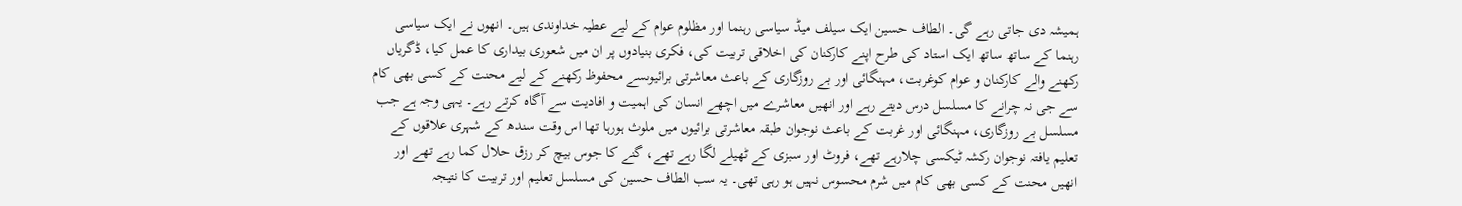ہمیشہ دی جاتی رہے گی۔ الطاف حسین ایک سیلف میڈ سیاسی رہنما اور مظلوم عوام کے لیے عطیہ خداوندی ہیں۔ انھوں نے ایک سیاسی رہنما کے ساتھ ساتھ ایک استاد کی طرح اپنے کارکنان کی اخلاقی تربیت کی، فکری بنیادوں پر ان میں شعوری بیداری کا عمل کیا، ڈگریاں رکھنے والے کارکنان و عوام کوغربت، مہنگائی اور بے روزگاری کے باعث معاشرتی برائیوںسے محفوظ رکھنے کے لیے محنت کے کسی بھی کام سے جی نہ چرانے کا مسلسل درس دیتے رہے اور انھیں معاشرے میں اچھے انسان کی اہمیت و افادیت سے آگاہ کرتے رہے۔ یہی وجہ ہے جب مسلسل بے روزگاری، مہنگائی اور غربت کے باعث نوجوان طبقہ معاشرتی برائیوں میں ملوث ہورہا تھا اس وقت سندھ کے شہری علاقوں کے تعلیم یافتہ نوجوان رکشہ ٹیکسی چلارہے تھے، فروٹ اور سبزی کے ٹھیلے لگا رہے تھے، گنے کا جوس بیچ کر رزق حلال کما رہے تھے اور انھیں محنت کے کسی بھی کام میں شرم محسوس نہیں ہو رہی تھی۔ یہ سب الطاف حسین کی مسلسل تعلیم اور تربیت کا نتیجہ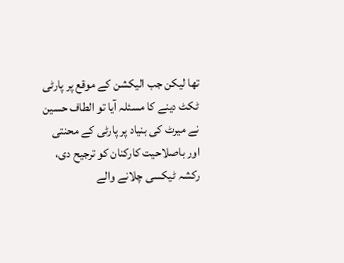تھا لیکن جب الیکشن کے موقع پر پارٹی ٹکٹ دینے کا مسئلہ آیا تو الطاف حسین نے میرٹ کی بنیاد پر پارٹی کے محنتی اور باصلاحیت کارکنان کو ترجیح دی، رکشہ ٹیکسی چلانے والے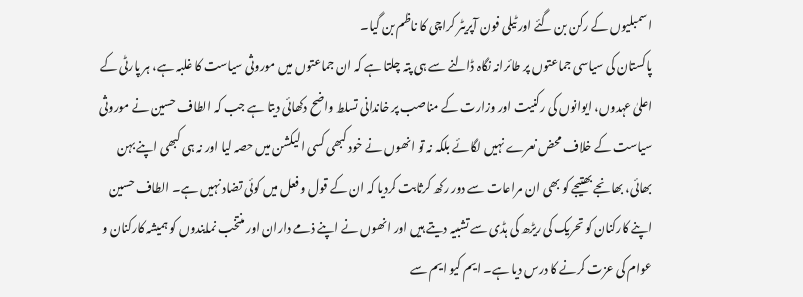اسمبلیوں کے رکن بن گئے اور ٹیلی فون آپریٹر کراچی کا ناظم بن گیا۔
پاکستان کی سیاسی جماعتوں پر طائرانہ نگاہ ڈالنے سے ہی پتہ چلتا ہے کہ ان جماعتوں میں موروثی سیاست کا غلبہ ہے، ہر پارٹی کے اعلیٰ عہدوں، ایوانوں کی رکنیت اور وزارت کے مناصب پر خاندانی تسلط واضح دکھائی دیتا ہے جب کہ الطاف حسین نے موروثی سیاست کے خلاف محض نعرے نہیں لگائے بلکہ نہ تو انھوں نے خود کبھی کسی الیکشن میں حصہ لیا اور نہ ہی کبھی اپنے بہن بھائی، بھانجے بھتیجے کو بھی ان مراعات سے دور رکھ کرثابت کردیا کہ ان کے قول و فعل میں کوئی تضاد نہیں ہے۔ الطاف حسین اپنے کارکنان کو تحریک کی ریڑھ کی ہڈی سے تشبیہ دیتے ہیں اور انھوں نے اپنے ذمے داران اور منتخب نمایندوں کو ہمیشہ کارکنان و عوام کی عزت کرنے کا درس دیا ہے۔ ایم کیو ایم سے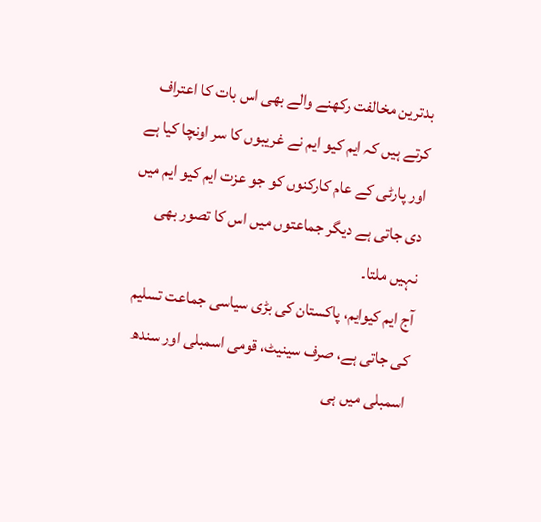بدترین مخالفت رکھنے والے بھی اس بات کا اعتراف کرتے ہیں کہ ایم کیو ایم نے غریبوں کا سر اونچا کیا ہے اور پارٹی کے عام کارکنوں کو جو عزت ایم کیو ایم میں دی جاتی ہے دیگر جماعتوں میں اس کا تصور بھی نہیں ملتا۔
آج ایم کیوایم، پاکستان کی بڑی سیاسی جماعت تسلیم کی جاتی ہے، صرف سینیٹ، قومی اسمبلی اور سندھ اسمبلی میں ہی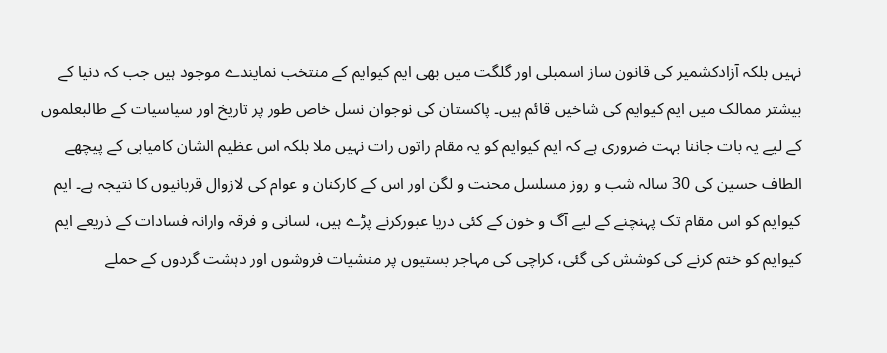نہیں بلکہ آزادکشمیر کی قانون ساز اسمبلی اور گلگت میں بھی ایم کیوایم کے منتخب نمایندے موجود ہیں جب کہ دنیا کے بیشتر ممالک میں ایم کیوایم کی شاخیں قائم ہیں۔ پاکستان کی نوجوان نسل خاص طور پر تاریخ اور سیاسیات کے طالبعلموں کے لیے یہ بات جاننا بہت ضروری ہے کہ ایم کیوایم کو یہ مقام راتوں رات نہیں ملا بلکہ اس عظیم الشان کامیابی کے پیچھے الطاف حسین کی 30 سالہ شب و روز مسلسل محنت و لگن اور اس کے کارکنان و عوام کی لازوال قربانیوں کا نتیجہ ہے۔ ایم کیوایم کو اس مقام تک پہنچنے کے لیے آگ و خون کے کئی دریا عبورکرنے پڑے ہیں، لسانی و فرقہ وارانہ فسادات کے ذریعے ایم کیوایم کو ختم کرنے کی کوشش کی گئی، کراچی کی مہاجر بستیوں پر منشیات فروشوں اور دہشت گردوں کے حملے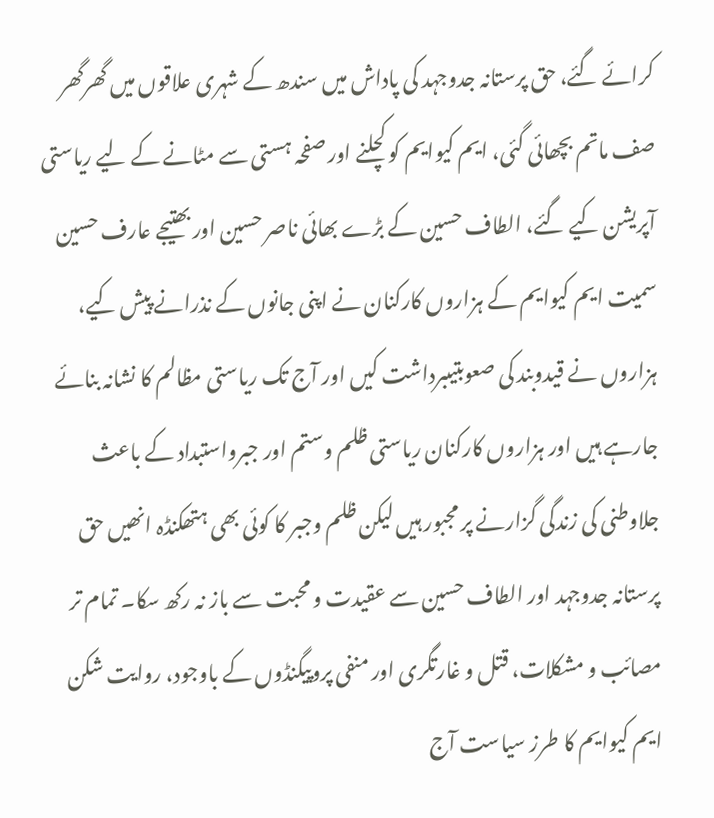کرائے گئے، حق پرستانہ جدوجہد کی پاداش میں سندھ کے شہری علاقوں میں گھرگھر صف ماتم بچھائی گئی، ایم کیوایم کو کچلنے اور صفحہ ہستی سے مٹانے کے لیے ریاستی آپریشن کیے گئے، الطاف حسین کے بڑے بھائی ناصر حسین اور بھتیجے عارف حسین سمیت ایم کیوایم کے ہزاروں کارکنان نے اپنی جانوں کے نذرانے پیش کیے، ہزاروں نے قیدوبند کی صعوبتیںبرداشت کیں اور آج تک ریاستی مظالم کا نشانہ بنائے جارہے ہیں اور ہزاروں کارکنان ریاستی ظلم وستم اور جبرواستبداد کے باعث جلاوطنی کی زندگی گزارنے پر مجبور ہیں لیکن ظلم وجبر کا کوئی بھی ہتھکنڈہ انھیں حق پرستانہ جدوجہد اور الطاف حسین سے عقیدت و محبت سے باز نہ رکھ سکا۔ تمام تر مصائب و مشکلات، قتل و غارتگری اور منفی پروپیگنڈوں کے باوجود، روایت شکن ایم کیوایم کا طرز سیاست آج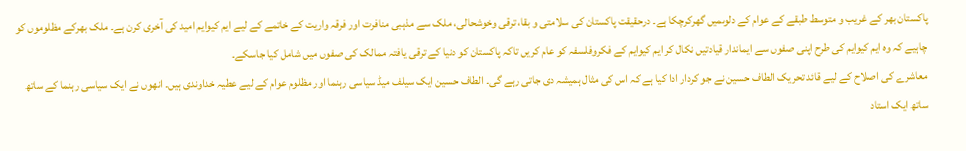پاکستان بھر کے غریب و متوسط طبقے کے عوام کے دلوںمیں گھرکرچکا ہے۔ درحقیقت پاکستان کی سلامتی و بقا، ترقی وخوشحالی، ملک سے مذہبی منافرت اور فرقہ واریت کے خاتمے کے لیے ایم کیوایم امید کی آخری کرن ہے۔ ملک بھرکے مظلوموں کو چاہیے کہ وہ ایم کیوایم کی طرح اپنی صفوں سے ایماندار قیادتیں نکال کر ایم کیوایم کے فکروفلسفہ کو عام کریں تاکہ پاکستان کو دنیا کے ترقی یافتہ ممالک کی صفوں میں شامل کیا جاسکے۔
معاشرے کی اصلاح کے لیے قائد تحریک الطاف حسین نے جو کردار ادا کیا ہے کہ اس کی مثال ہمیشہ دی جاتی رہے گی۔ الطاف حسین ایک سیلف میڈ سیاسی رہنما اور مظلوم عوام کے لیے عطیہ خداوندی ہیں۔ انھوں نے ایک سیاسی رہنما کے ساتھ ساتھ ایک استاد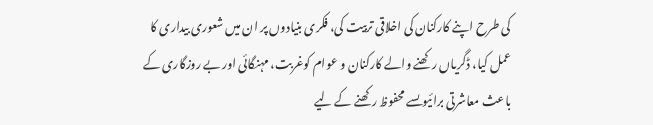کی طرح اپنے کارکنان کی اخلاقی تربیت کی، فکری بنیادوں پر ان میں شعوری بیداری کا عمل کیا، ڈگریاں رکھنے والے کارکنان و عوام کوغربت، مہنگائی اور بے روزگاری کے باعث معاشرتی برائیوںسے محفوظ رکھنے کے لیے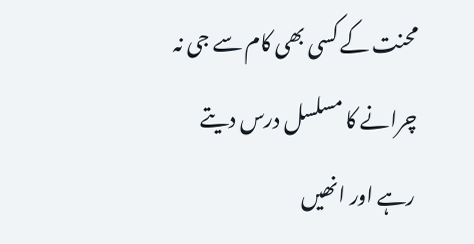محنت کے کسی بھی کام سے جی نہ چرانے کا مسلسل درس دیتے رہے اور انھیں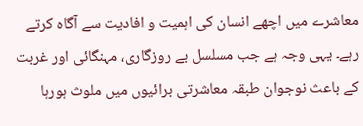معاشرے میں اچھے انسان کی اہمیت و افادیت سے آگاہ کرتے رہے۔ یہی وجہ ہے جب مسلسل بے روزگاری، مہنگائی اور غربت کے باعث نوجوان طبقہ معاشرتی برائیوں میں ملوث ہورہا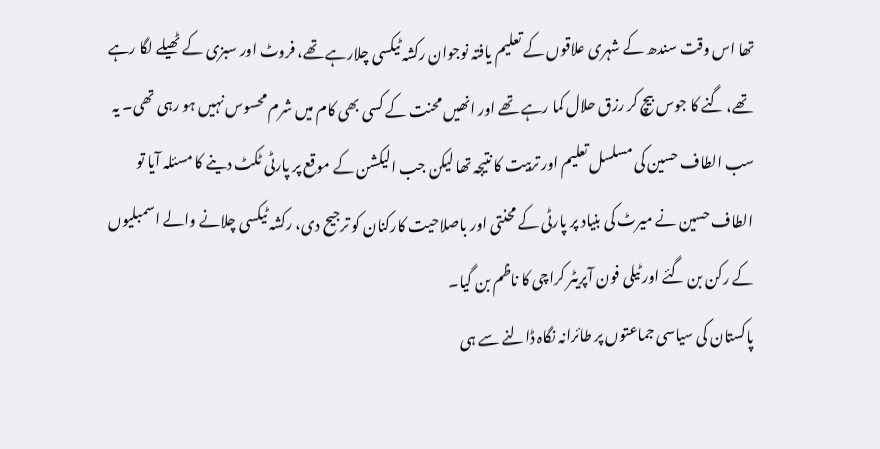تھا اس وقت سندھ کے شہری علاقوں کے تعلیم یافتہ نوجوان رکشہ ٹیکسی چلارہے تھے، فروٹ اور سبزی کے ٹھیلے لگا رہے تھے، گنے کا جوس بیچ کر رزق حلال کما رہے تھے اور انھیں محنت کے کسی بھی کام میں شرم محسوس نہیں ہو رہی تھی۔ یہ سب الطاف حسین کی مسلسل تعلیم اور تربیت کا نتیجہ تھا لیکن جب الیکشن کے موقع پر پارٹی ٹکٹ دینے کا مسئلہ آیا تو الطاف حسین نے میرٹ کی بنیاد پر پارٹی کے محنتی اور باصلاحیت کارکنان کو ترجیح دی، رکشہ ٹیکسی چلانے والے اسمبلیوں کے رکن بن گئے اور ٹیلی فون آپریٹر کراچی کا ناظم بن گیا۔
پاکستان کی سیاسی جماعتوں پر طائرانہ نگاہ ڈالنے سے ہی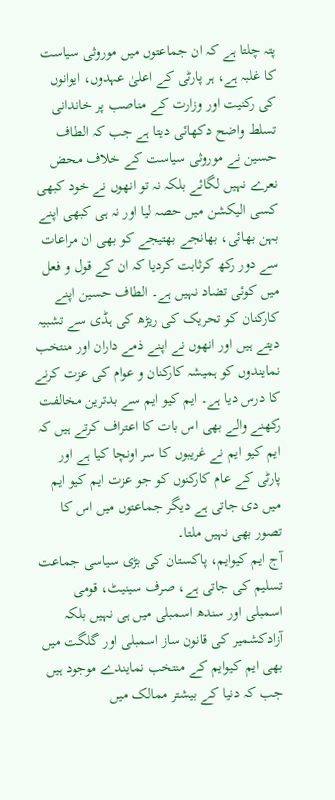پتہ چلتا ہے کہ ان جماعتوں میں موروثی سیاست کا غلبہ ہے، ہر پارٹی کے اعلیٰ عہدوں، ایوانوں کی رکنیت اور وزارت کے مناصب پر خاندانی تسلط واضح دکھائی دیتا ہے جب کہ الطاف حسین نے موروثی سیاست کے خلاف محض نعرے نہیں لگائے بلکہ نہ تو انھوں نے خود کبھی کسی الیکشن میں حصہ لیا اور نہ ہی کبھی اپنے بہن بھائی، بھانجے بھتیجے کو بھی ان مراعات سے دور رکھ کرثابت کردیا کہ ان کے قول و فعل میں کوئی تضاد نہیں ہے۔ الطاف حسین اپنے کارکنان کو تحریک کی ریڑھ کی ہڈی سے تشبیہ دیتے ہیں اور انھوں نے اپنے ذمے داران اور منتخب نمایندوں کو ہمیشہ کارکنان و عوام کی عزت کرنے کا درس دیا ہے۔ ایم کیو ایم سے بدترین مخالفت رکھنے والے بھی اس بات کا اعتراف کرتے ہیں کہ ایم کیو ایم نے غریبوں کا سر اونچا کیا ہے اور پارٹی کے عام کارکنوں کو جو عزت ایم کیو ایم میں دی جاتی ہے دیگر جماعتوں میں اس کا تصور بھی نہیں ملتا۔
آج ایم کیوایم، پاکستان کی بڑی سیاسی جماعت تسلیم کی جاتی ہے، صرف سینیٹ، قومی اسمبلی اور سندھ اسمبلی میں ہی نہیں بلکہ آزادکشمیر کی قانون ساز اسمبلی اور گلگت میں بھی ایم کیوایم کے منتخب نمایندے موجود ہیں جب کہ دنیا کے بیشتر ممالک میں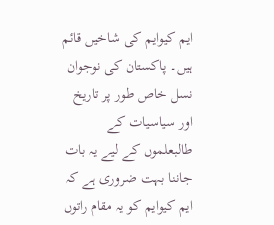ایم کیوایم کی شاخیں قائم ہیں۔ پاکستان کی نوجوان نسل خاص طور پر تاریخ اور سیاسیات کے طالبعلموں کے لیے یہ بات جاننا بہت ضروری ہے کہ ایم کیوایم کو یہ مقام راتوں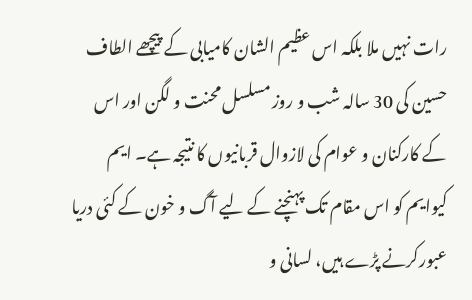رات نہیں ملا بلکہ اس عظیم الشان کامیابی کے پیچھے الطاف حسین کی 30 سالہ شب و روز مسلسل محنت و لگن اور اس کے کارکنان و عوام کی لازوال قربانیوں کا نتیجہ ہے۔ ایم کیوایم کو اس مقام تک پہنچنے کے لیے آگ و خون کے کئی دریا عبورکرنے پڑے ہیں، لسانی و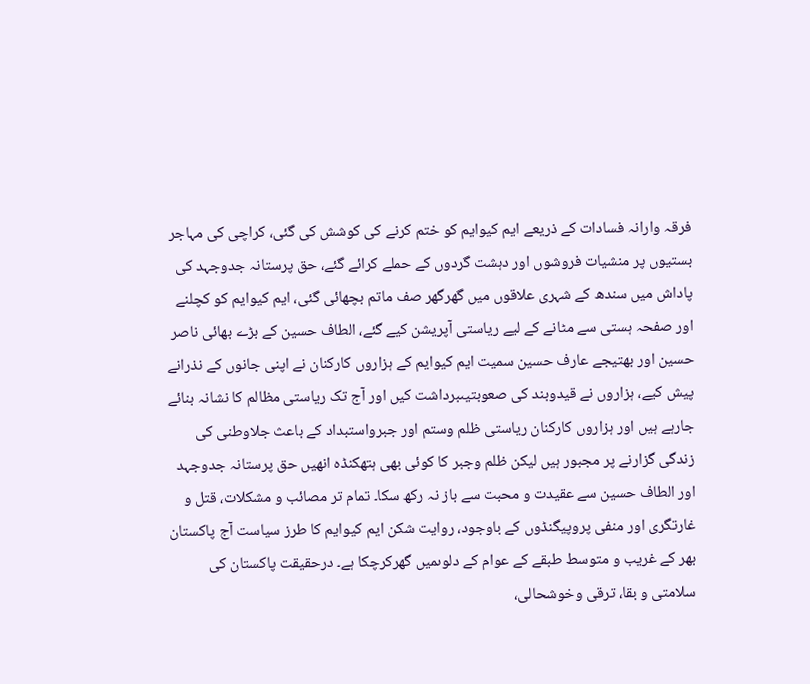فرقہ وارانہ فسادات کے ذریعے ایم کیوایم کو ختم کرنے کی کوشش کی گئی، کراچی کی مہاجر بستیوں پر منشیات فروشوں اور دہشت گردوں کے حملے کرائے گئے، حق پرستانہ جدوجہد کی پاداش میں سندھ کے شہری علاقوں میں گھرگھر صف ماتم بچھائی گئی، ایم کیوایم کو کچلنے اور صفحہ ہستی سے مٹانے کے لیے ریاستی آپریشن کیے گئے، الطاف حسین کے بڑے بھائی ناصر حسین اور بھتیجے عارف حسین سمیت ایم کیوایم کے ہزاروں کارکنان نے اپنی جانوں کے نذرانے پیش کیے، ہزاروں نے قیدوبند کی صعوبتیںبرداشت کیں اور آج تک ریاستی مظالم کا نشانہ بنائے جارہے ہیں اور ہزاروں کارکنان ریاستی ظلم وستم اور جبرواستبداد کے باعث جلاوطنی کی زندگی گزارنے پر مجبور ہیں لیکن ظلم وجبر کا کوئی بھی ہتھکنڈہ انھیں حق پرستانہ جدوجہد اور الطاف حسین سے عقیدت و محبت سے باز نہ رکھ سکا۔ تمام تر مصائب و مشکلات، قتل و غارتگری اور منفی پروپیگنڈوں کے باوجود، روایت شکن ایم کیوایم کا طرز سیاست آج پاکستان بھر کے غریب و متوسط طبقے کے عوام کے دلوںمیں گھرکرچکا ہے۔ درحقیقت پاکستان کی سلامتی و بقا، ترقی وخوشحالی،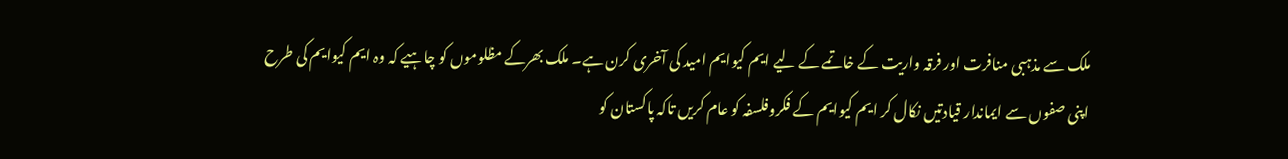ملک سے مذہبی منافرت اور فرقہ واریت کے خاتمے کے لیے ایم کیوایم امید کی آخری کرن ہے۔ ملک بھرکے مظلوموں کو چاہیے کہ وہ ایم کیوایم کی طرح اپنی صفوں سے ایماندار قیادتیں نکال کر ایم کیوایم کے فکروفلسفہ کو عام کریں تاکہ پاکستان کو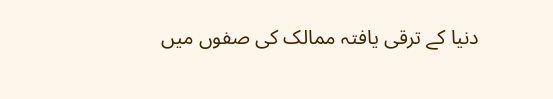دنیا کے ترقی یافتہ ممالک کی صفوں میں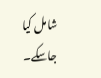شامل کیا جاسکے۔